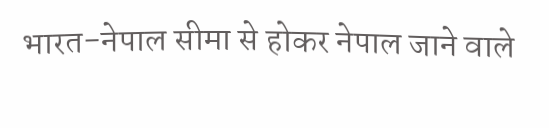भारत-नेपाल सीमा से होकर नेपाल जाने वाले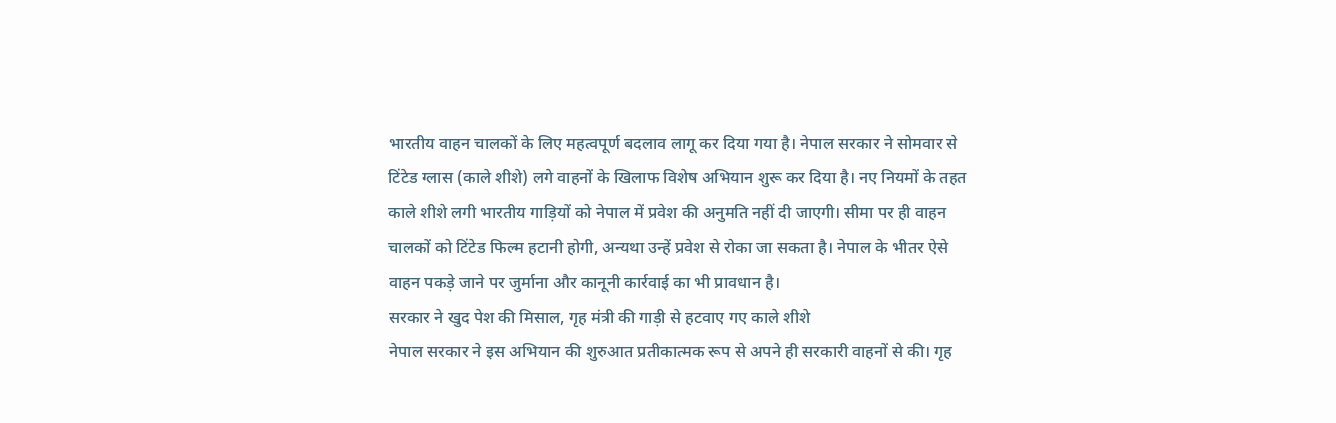भारतीय वाहन चालकों के लिए महत्वपूर्ण बदलाव लागू कर दिया गया है। नेपाल सरकार ने सोमवार से टिंटेड ग्लास (काले शीशे) लगे वाहनों के खिलाफ विशेष अभियान शुरू कर दिया है। नए नियमों के तहत काले शीशे लगी भारतीय गाड़ियों को नेपाल में प्रवेश की अनुमति नहीं दी जाएगी। सीमा पर ही वाहन चालकों को टिंटेड फिल्म हटानी होगी, अन्यथा उन्हें प्रवेश से रोका जा सकता है। नेपाल के भीतर ऐसे वाहन पकड़े जाने पर जुर्माना और कानूनी कार्रवाई का भी प्रावधान है।
सरकार ने खुद पेश की मिसाल, गृह मंत्री की गाड़ी से हटवाए गए काले शीशे
नेपाल सरकार ने इस अभियान की शुरुआत प्रतीकात्मक रूप से अपने ही सरकारी वाहनों से की। गृह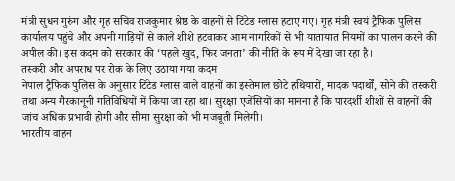मंत्री सुधन गुरुंग और गृह सचिव राजकुमार श्रेष्ठ के वाहनों से टिंटेड ग्लास हटाए गए। गृह मंत्री स्वयं ट्रैफिक पुलिस कार्यालय पहुंचे और अपनी गाड़ियों से काले शीशे हटवाकर आम नागरिकों से भी यातायात नियमों का पालन करने की अपील की। इस कदम को सरकार की ‘पहले खुद, फिर जनता’ की नीति के रूप में देखा जा रहा है।
तस्करी और अपराध पर रोक के लिए उठाया गया कदम
नेपाल ट्रैफिक पुलिस के अनुसार टिंटेड ग्लास वाले वाहनों का इस्तेमाल छोटे हथियारों, मादक पदार्थों, सोने की तस्करी तथा अन्य गैरकानूनी गतिविधियों में किया जा रहा था। सुरक्षा एजेंसियों का मानना है कि पारदर्शी शीशों से वाहनों की जांच अधिक प्रभावी होगी और सीमा सुरक्षा को भी मजबूती मिलेगी।
भारतीय वाहन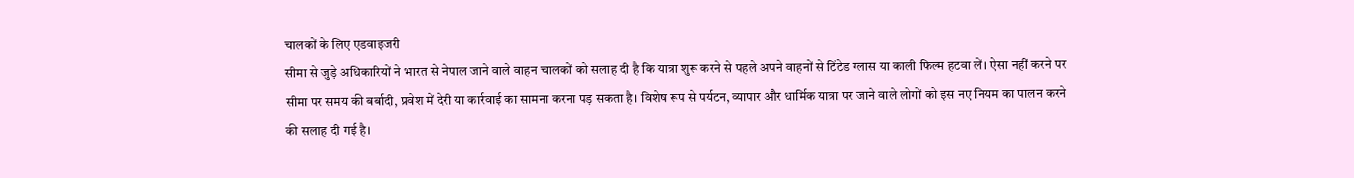चालकों के लिए एडवाइजरी
सीमा से जुड़े अधिकारियों ने भारत से नेपाल जाने वाले वाहन चालकों को सलाह दी है कि यात्रा शुरू करने से पहले अपने वाहनों से टिंटेड ग्लास या काली फिल्म हटवा लें। ऐसा नहीं करने पर सीमा पर समय की बर्बादी, प्रवेश में देरी या कार्रवाई का सामना करना पड़ सकता है। विशेष रूप से पर्यटन, व्यापार और धार्मिक यात्रा पर जाने वाले लोगों को इस नए नियम का पालन करने की सलाह दी गई है।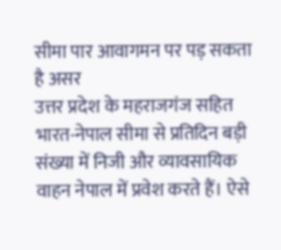सीमा पार आवागमन पर पड़ सकता है असर
उत्तर प्रदेश के महराजगंज सहित भारत-नेपाल सीमा से प्रतिदिन बड़ी संख्या में निजी और व्यावसायिक वाहन नेपाल में प्रवेश करते हैं। ऐसे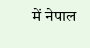में नेपाल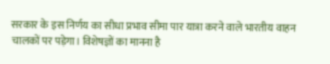सरकार के इस निर्णय का सीधा प्रभाव सीमा पार यात्रा करने वाले भारतीय वाहन चालकों पर पड़ेगा। विशेषज्ञों का मानना है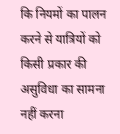कि नियमों का पालन करने से यात्रियों को किसी प्रकार की असुविधा का सामना नहीं करना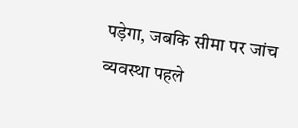पड़ेगा, जबकि सीमा पर जांच व्यवस्था पहले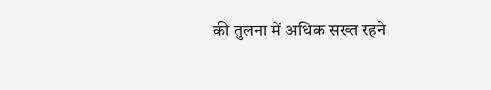की तुलना में अधिक सख्त रहने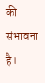की संभावना है।